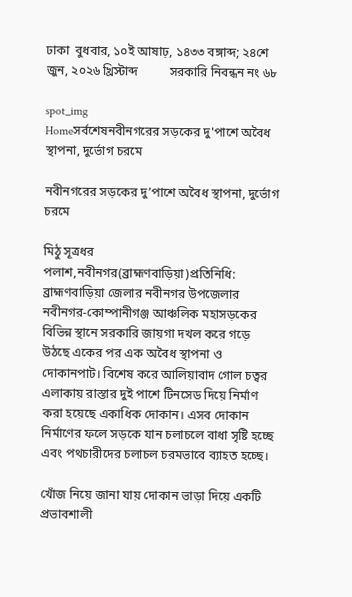ঢাকা  বুধবার, ১০ই আষাঢ়, ১৪৩৩ বঙ্গাব্দ; ২৪শে জুন, ২০২৬ খ্রিস্টাব্দ          সরকারি নিবন্ধন নং ৬৮

spot_img
Homeসর্বশেষনবীনগরের সড়কের দু'পাশে অবৈধ স্থাপনা, দুর্ভোগ চরমে

নবীনগরের সড়কের দু’পাশে অবৈধ স্থাপনা, দুর্ভোগ চরমে

মিঠু সূত্রধর পলাশ,নবীনগর(ব্রাহ্মণবাড়িয়া)প্রতিনিধি: ব্রাহ্মণবাড়িয়া জেলার নবীনগর উপজেলার নবীনগর-কোম্পানীগঞ্জ আঞ্চলিক মহাসড়কের বিভিন্ন স্থানে সরকারি জায়গা দখল করে গড়ে উঠছে একের পর এক অবৈধ স্থাপনা ও দোকানপাট। বিশেষ করে আলিয়াবাদ গোল চত্বর এলাকায় রাস্তার দুই পাশে টিনসেড দিয়ে নির্মাণ করা হয়েছে একাধিক দোকান। এসব দোকান নির্মাণের ফলে সড়কে যান চলাচলে বাধা সৃষ্টি হচ্ছে এবং পথচারীদের চলাচল চরমভাবে ব্যাহত হচ্ছে।

খোঁজ নিয়ে জানা যায় দোকান ভাড়া দিয়ে একটি প্রভাবশালী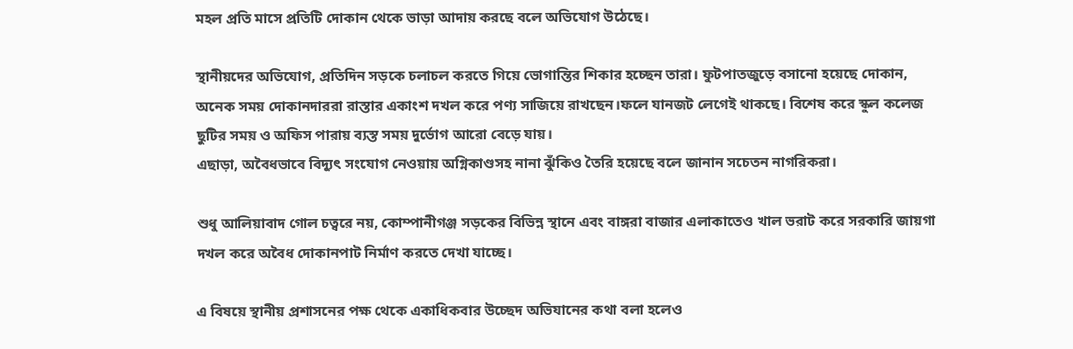মহল প্রতি মাসে প্রতিটি দোকান থেকে ভাড়া আদায় করছে বলে অভিযোগ উঠেছে।

স্থানীয়দের অভিযোগ, প্রতিদিন সড়কে চলাচল করতে গিয়ে ভোগান্তির শিকার হচ্ছেন তারা। ফুটপাতজুড়ে বসানো হয়েছে দোকান, অনেক সময় দোকানদাররা রাস্তার একাংশ দখল করে পণ্য সাজিয়ে রাখছেন।ফলে যানজট লেগেই থাকছে। বিশেষ করে স্কুল কলেজ ছুটির সময় ও অফিস পারায় ব্যস্ত সময় দুর্ভোগ আরো বেড়ে যায়।
এছাড়া, অবৈধভাবে বিদ্যুৎ সংযোগ নেওয়ায় অগ্নিকাণ্ডসহ নানা ঝুঁকিও তৈরি হয়েছে বলে জানান সচেতন নাগরিকরা।

শুধু আলিয়াবাদ গোল চত্বরে নয়, কোম্পানীগঞ্জ সড়কের বিভিন্ন স্থানে এবং বাঙ্গরা বাজার এলাকাতেও খাল ভরাট করে সরকারি জায়গা দখল করে অবৈধ দোকানপাট নির্মাণ করতে দেখা যাচ্ছে।

এ বিষয়ে স্থানীয় প্রশাসনের পক্ষ থেকে একাধিকবার উচ্ছেদ অভিযানের কথা বলা হলেও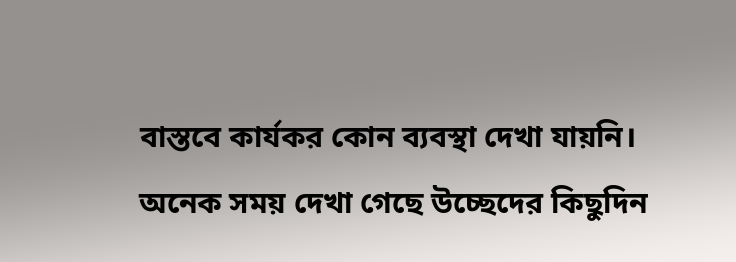বাস্তবে কার্যকর কোন ব্যবস্থা দেখা যায়নি। অনেক সময় দেখা গেছে উচ্ছেদের কিছুদিন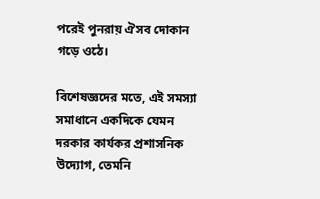পরেই পুনরায় ঐসব দোকান গড়ে ওঠে।

বিশেষজ্ঞদের মতে, এই সমস্যা সমাধানে একদিকে যেমন দরকার কার্যকর প্রশাসনিক উদ্যোগ, তেমনি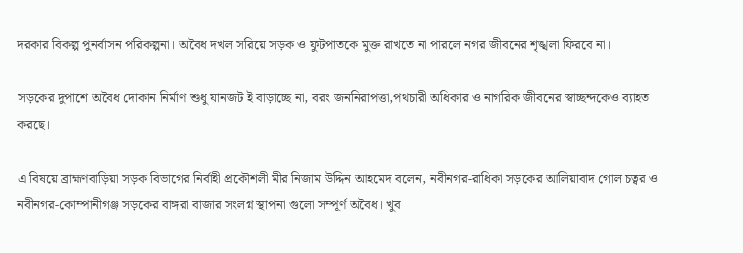দরকার বিকল্প পুনর্বাসন পরিকল্পনা। অবৈধ দখল সরিয়ে সড়ক ও ফুটপাতকে মুক্ত রাখতে না পারলে নগর জীবনের শৃঙ্খলা ফিরবে না।

সড়কের দুপাশে অবৈধ দোকান নির্মাণ শুধু যানজট ই বাড়াচ্ছে না, বরং জননিরাপত্তা,পথচারী অধিকার ও নাগরিক জীবনের স্বাচ্ছন্দকেও ব্যাহত করছে।

এ বিষয়ে ব্রাহ্মণবাড়িয়া সড়ক বিভাগের নির্বাহী প্রকৌশলী মীর নিজাম উদ্দিন আহমেদ বলেন, নবীনগর-রাধিকা সড়কের আলিয়াবাদ গোল চত্বর ও নবীনগর-কোম্পানীগঞ্জ সড়কের বাঙ্গরা বাজার সংলগ্ন স্থাপনা গুলো সম্পূর্ণ অবৈধ। খুব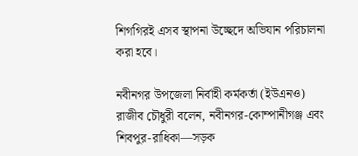শিগগিরই এসব স্থাপনা উচ্ছেদে অভিযান পরিচালনা করা হবে।

নবীনগর উপজেলা নির্বাহী কর্মকর্তা (ইউএনও) রাজীব চৌধুরী বলেন, নবীনগর-কোম্পানীগঞ্জ এবং শিবপুর-রাধিকা—সড়ক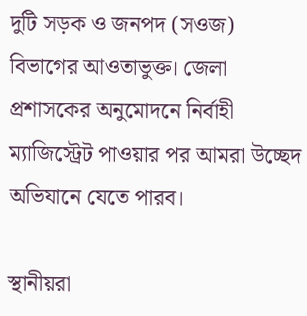দুটি সড়ক ও জনপদ (সওজ) বিভাগের আওতাভুক্ত। জেলা প্রশাসকের অনুমোদনে নির্বাহী ম্যাজিস্ট্রেট পাওয়ার পর আমরা উচ্ছেদ অভিযানে যেতে পারব।

স্থানীয়রা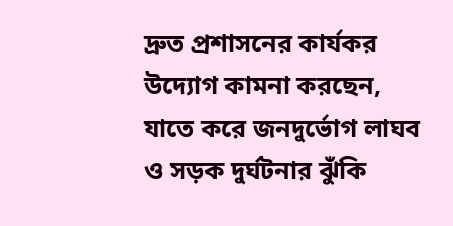দ্রুত প্রশাসনের কার্যকর উদ্যোগ কামনা করছেন, যাতে করে জনদুর্ভোগ লাঘব ও সড়ক দুর্ঘটনার ঝুঁকি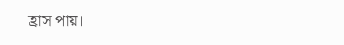হ্রাস পায়।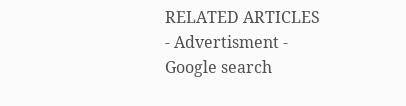RELATED ARTICLES
- Advertisment -
Google search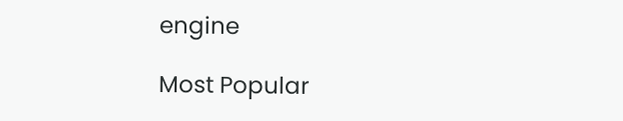engine

Most Popular